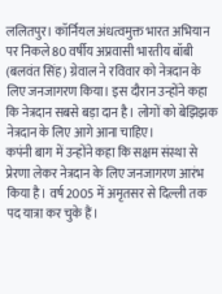ललितपुर। कॉर्नियल अंधत्वमुक्त भारत अभियान पर निकले 80 वर्षीय अप्रवासी भारतीय बॉबी (बलवंत सिंह) ग्रेवाल ने रविवार को नेत्रदान के लिए जनजागरण किया। इस दौरान उन्होंने कहा कि नेत्रदान सबसे बड़ा दान है। लोगों को बेझिझक नेत्रदान के लिए आगे आना चाहिए।
कपंनी बाग में उन्होंने कहा कि सक्षम संस्था से प्रेरणा लेकर नेत्रदान के लिए जनजागरण आरंभ किया है। वर्ष 2005 में अमृतसर से दिल्ली तक पद यात्रा कर चुके हैं।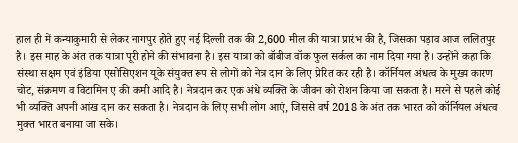हाल ही में कन्याकुमारी से लेकर नागपुर होते हुए नई दिल्ली तक की 2,600 मील की यात्रा प्रारंभ की है, जिसका पड़ाव आज ललितपुर है। इस माह के अंत तक यात्रा पूरी होने की संभावना है। इस यात्रा को बॉबीज वॉक फुल सर्कल का नाम दिया गया है। उन्होंने कहा कि संस्था सक्षम एवं इंडिया एसोसिएशन यूके संयुक्त रूप से लोगों को नेत्र दान के लिए प्रेरित कर रही है। कॉर्नियल अंधत्व के मुख्य कारण चोट, संक्रमण व विटामिन ए की कमी आदि है। नेत्रदान कर एक अंधे व्यक्ति के जीवन को रोशन किया जा सकता है। मरने से पहले कोई भी व्यक्ति अपनी आंख दान कर सकता है। नेत्रदान के लिए सभी लोग आएं, जिससे वर्ष 2018 के अंत तक भारत को कॉर्नियल अंधत्व मुक्त भारत बनाया जा सके।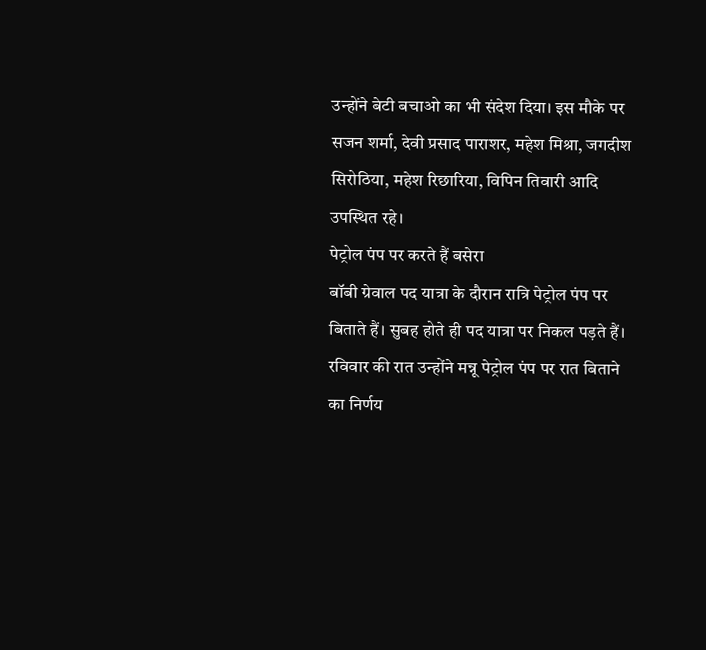उन्होंने बेटी बचाओ का भी संदेश दिया। इस मौके पर सजन शर्मा, देवी प्रसाद पाराशर, महेश मिश्रा, जगदीश सिरोठिया, महेश रिछारिया, विपिन तिवारी आदि उपस्थित रहे।
पेट्रोल पंप पर करते हैं बसेरा
बॉबी ग्रेवाल पद यात्रा के दौरान रात्रि पेट्रोल पंप पर बिताते हैं। सुबह होते ही पद यात्रा पर निकल पड़ते हैं। रविवार की रात उन्होंने मन्नू पेट्रोल पंप पर रात बिताने का निर्णय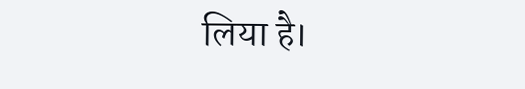लिया है।